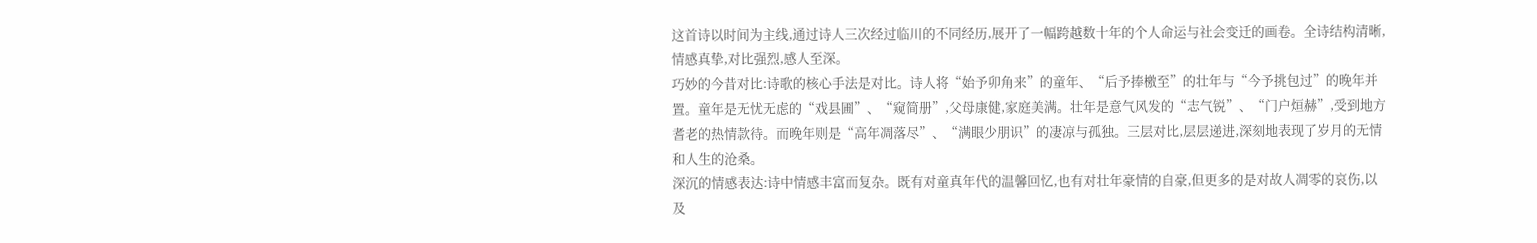这首诗以时间为主线,通过诗人三次经过临川的不同经历,展开了一幅跨越数十年的个人命运与社会变迁的画卷。全诗结构清晰,情感真挚,对比强烈,感人至深。
巧妙的今昔对比:诗歌的核心手法是对比。诗人将“始予卯角来”的童年、“后予捧檄至”的壮年与“今予挑包过”的晚年并置。童年是无忧无虑的“戏县圃”、“窥简册”,父母康健,家庭美满。壮年是意气风发的“志气锐”、“门户烜赫”,受到地方耆老的热情款待。而晚年则是“高年凋落尽”、“满眼少朋识”的凄凉与孤独。三层对比,层层递进,深刻地表现了岁月的无情和人生的沧桑。
深沉的情感表达:诗中情感丰富而复杂。既有对童真年代的温馨回忆,也有对壮年豪情的自豪,但更多的是对故人凋零的哀伤,以及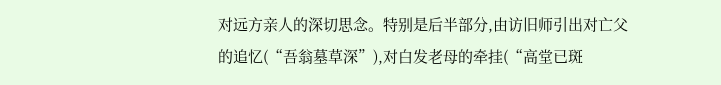对远方亲人的深切思念。特别是后半部分,由访旧师引出对亡父的追忆(“吾翁墓草深”),对白发老母的牵挂(“高堂已斑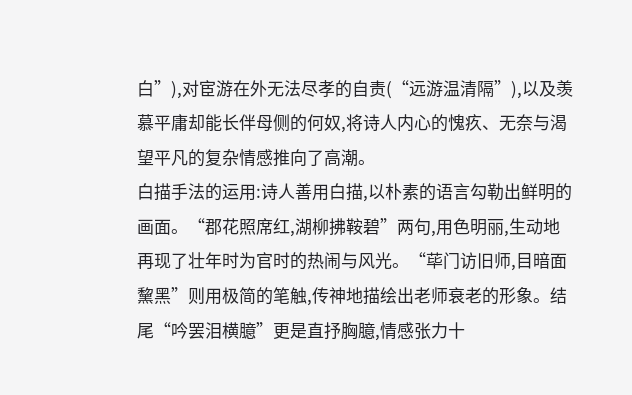白”),对宦游在外无法尽孝的自责(“远游温清隔”),以及羡慕平庸却能长伴母侧的何奴,将诗人内心的愧疚、无奈与渴望平凡的复杂情感推向了高潮。
白描手法的运用:诗人善用白描,以朴素的语言勾勒出鲜明的画面。“郡花照席红,湖柳拂鞍碧”两句,用色明丽,生动地再现了壮年时为官时的热闹与风光。“荜门访旧师,目暗面黧黑”则用极简的笔触,传神地描绘出老师衰老的形象。结尾“吟罢泪横臆”更是直抒胸臆,情感张力十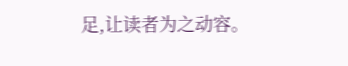足,让读者为之动容。